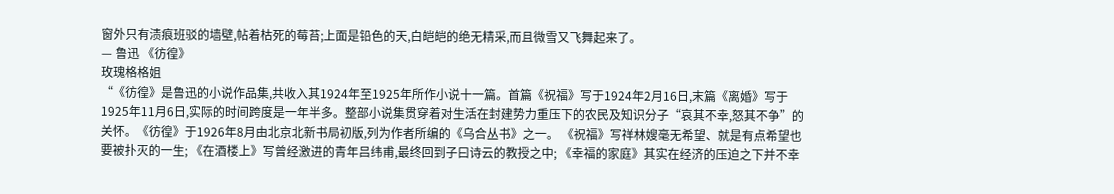窗外只有渍痕班驳的墙壁,帖着枯死的莓苔;上面是铅色的天,白皑皑的绝无精采,而且微雪又飞舞起来了。
— 鲁迅 《彷徨》
玫瑰格格姐
“《彷徨》是鲁迅的小说作品集,共收入其1924年至1925年所作小说十一篇。首篇《祝福》写于1924年2月16日,末篇《离婚》写于1925年11月6日,实际的时间跨度是一年半多。整部小说集贯穿着对生活在封建势力重压下的农民及知识分子“哀其不幸,怒其不争”的关怀。《彷徨》于1926年8月由北京北新书局初版,列为作者所编的《乌合丛书》之一。 《祝福》写祥林嫂毫无希望、就是有点希望也要被扑灭的一生; 《在酒楼上》写曾经激进的青年吕纬甫,最终回到子曰诗云的教授之中; 《幸福的家庭》其实在经济的压迫之下并不幸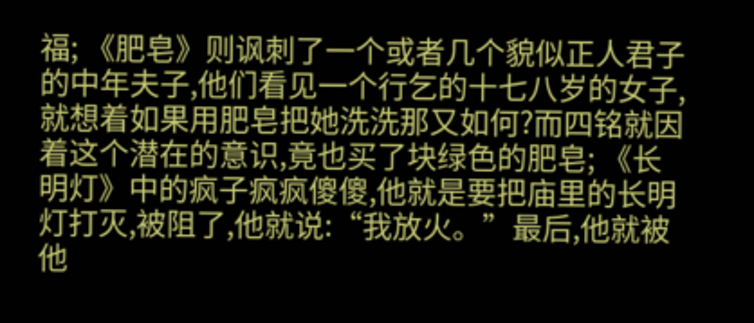福; 《肥皂》则讽刺了一个或者几个貌似正人君子的中年夫子,他们看见一个行乞的十七八岁的女子,就想着如果用肥皂把她洗洗那又如何?而四铭就因着这个潜在的意识,竟也买了块绿色的肥皂; 《长明灯》中的疯子疯疯傻傻,他就是要把庙里的长明灯打灭,被阻了,他就说:“我放火。”最后,他就被他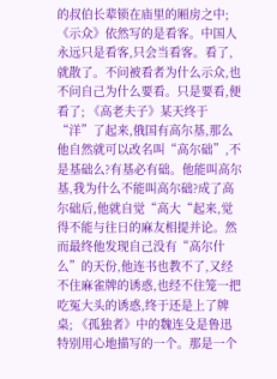的叔伯长辈锁在庙里的厢房之中; 《示众》依然写的是看客。中国人永远只是看客,只会当看客。看了,就散了。不问被看者为什么示众,也不问自己为什么要看。只是要看,便看了; 《高老夫子》某天终于“洋”了起来,俄国有高尔基,那么他自然就可以改名叫“高尔础”,不是基础么?有基必有础。他能叫高尔基,我为什么不能叫高尔础?成了高尔础后,他就自觉“高大“起来,觉得不能与往日的麻友相提并论。然而最终他发现自己没有“高尔什么”的天份,他连书也教不了,又经不住麻雀牌的诱惑,也经不住笼一把吃冤大头的诱惑,终于还是上了牌桌; 《孤独者》中的魏连殳是鲁迅特别用心地描写的一个。那是一个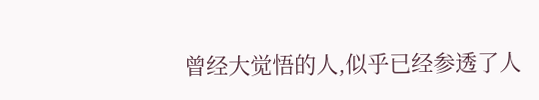曾经大觉悟的人,似乎已经参透了人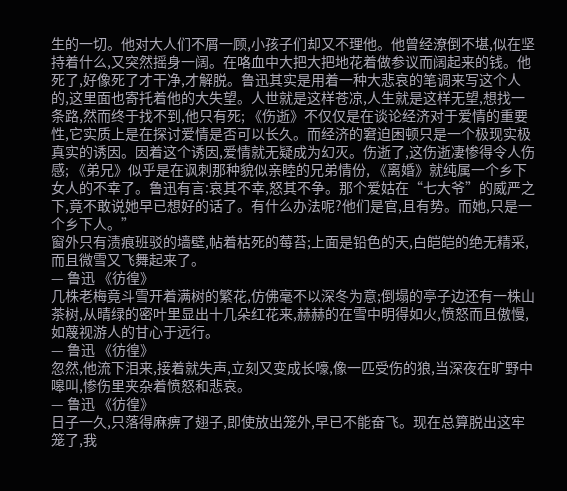生的一切。他对大人们不屑一顾,小孩子们却又不理他。他曾经潦倒不堪,似在坚持着什么,又突然摇身一阔。在咯血中大把大把地花着做参议而阔起来的钱。他死了,好像死了才干净,才解脱。鲁迅其实是用着一种大悲哀的笔调来写这个人的,这里面也寄托着他的大失望。人世就是这样苍凉,人生就是这样无望,想找一条路,然而终于找不到,他只有死; 《伤逝》不仅仅是在谈论经济对于爱情的重要性,它实质上是在探讨爱情是否可以长久。而经济的窘迫困顿只是一个极现实极真实的诱因。因着这个诱因,爱情就无疑成为幻灭。伤逝了,这伤逝凄惨得令人伤感; 《弟兄》似乎是在讽刺那种貌似亲睦的兄弟情份, 《离婚》就纯属一个乡下女人的不幸了。鲁迅有言:哀其不幸,怒其不争。那个爱姑在“七大爷”的威严之下,竟不敢说她早已想好的话了。有什么办法呢?他们是官,且有势。而她,只是一个乡下人。”
窗外只有渍痕班驳的墙壁,帖着枯死的莓苔;上面是铅色的天,白皑皑的绝无精采,而且微雪又飞舞起来了。
— 鲁迅 《彷徨》
几株老梅竟斗雪开着满树的繁花,仿佛毫不以深冬为意;倒塌的亭子边还有一株山茶树,从晴绿的密叶里显出十几朵红花来,赫赫的在雪中明得如火,愤怒而且傲慢,如蔑视游人的甘心于远行。
— 鲁迅 《彷徨》
忽然,他流下泪来,接着就失声,立刻又变成长嚎,像一匹受伤的狼,当深夜在旷野中嗥叫,惨伤里夹杂着愤怒和悲哀。
— 鲁迅 《彷徨》
日子一久,只落得麻痹了翅子,即使放出笼外,早已不能奋飞。现在总算脱出这牢笼了,我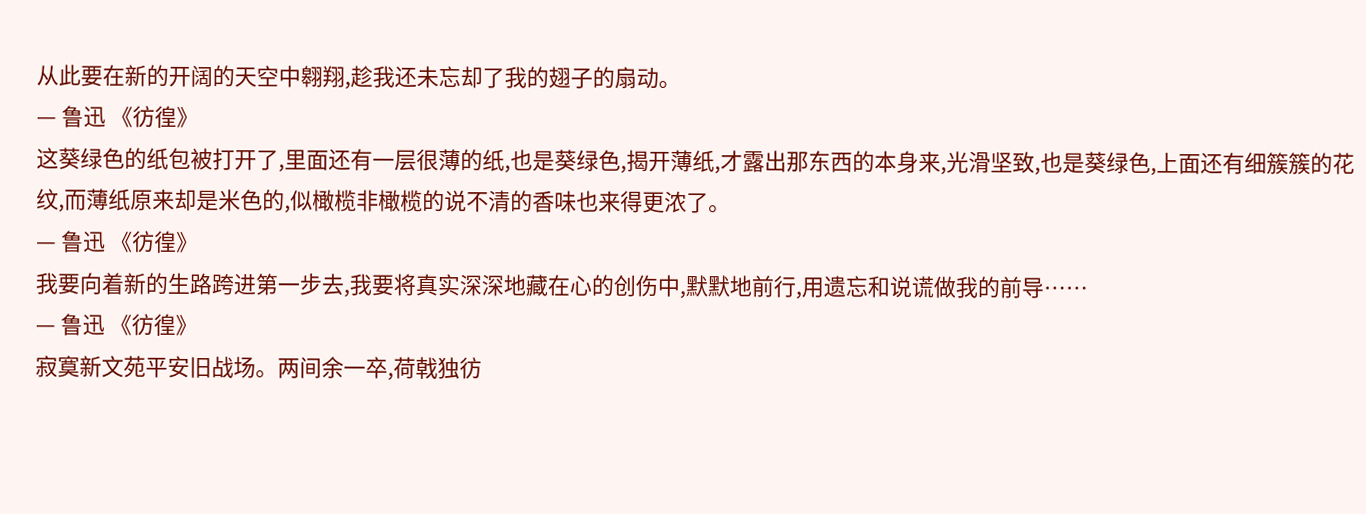从此要在新的开阔的天空中翱翔,趁我还未忘却了我的翅子的扇动。
— 鲁迅 《彷徨》
这葵绿色的纸包被打开了,里面还有一层很薄的纸,也是葵绿色,揭开薄纸,才露出那东西的本身来,光滑坚致,也是葵绿色,上面还有细簇簇的花纹,而薄纸原来却是米色的,似橄榄非橄榄的说不清的香味也来得更浓了。
— 鲁迅 《彷徨》
我要向着新的生路跨进第一步去,我要将真实深深地藏在心的创伤中,默默地前行,用遗忘和说谎做我的前导……
— 鲁迅 《彷徨》
寂寞新文苑平安旧战场。两间余一卒,荷戟独彷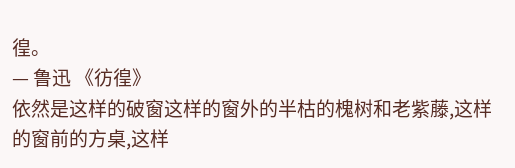徨。
— 鲁迅 《彷徨》
依然是这样的破窗这样的窗外的半枯的槐树和老紫藤,这样的窗前的方桌,这样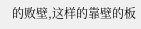的败壁,这样的靠壁的板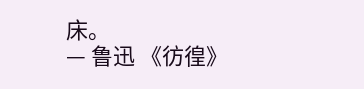床。
— 鲁迅 《彷徨》